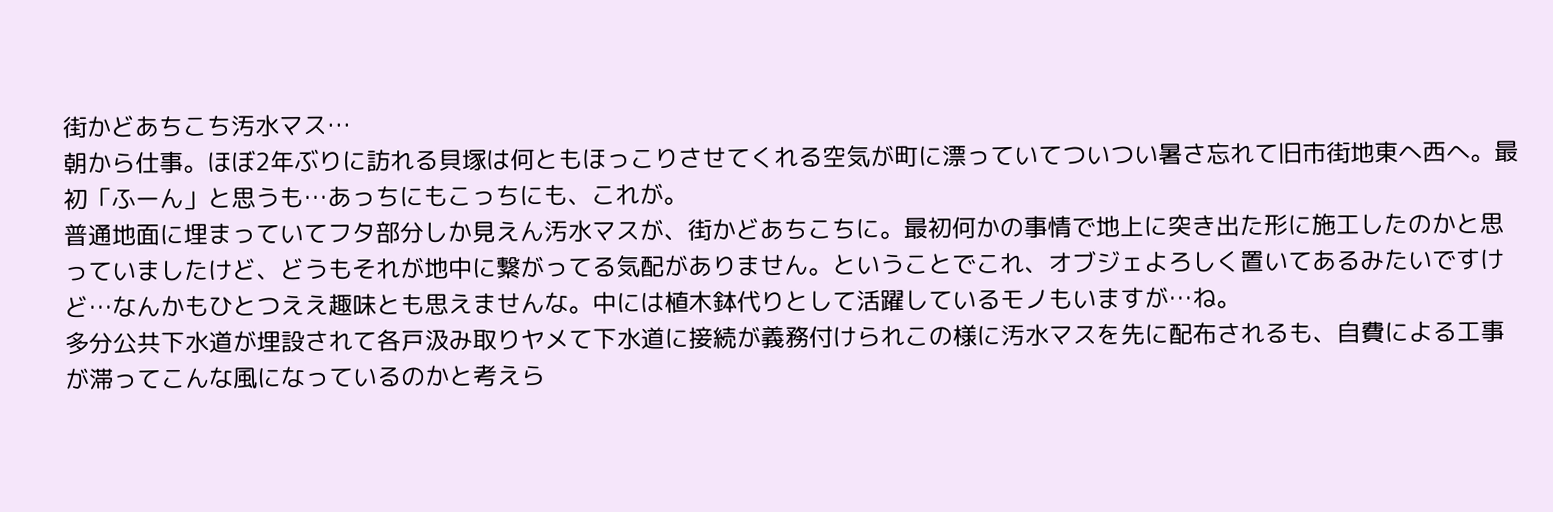街かどあちこち汚水マス…
朝から仕事。ほぼ2年ぶりに訪れる貝塚は何ともほっこりさせてくれる空気が町に漂っていてついつい暑さ忘れて旧市街地東へ西へ。最初「ふーん」と思うも…あっちにもこっちにも、これが。
普通地面に埋まっていてフタ部分しか見えん汚水マスが、街かどあちこちに。最初何かの事情で地上に突き出た形に施工したのかと思っていましたけど、どうもそれが地中に繋がってる気配がありません。ということでこれ、オブジェよろしく置いてあるみたいですけど…なんかもひとつええ趣味とも思えませんな。中には植木鉢代りとして活躍しているモノもいますが…ね。
多分公共下水道が埋設されて各戸汲み取りヤメて下水道に接続が義務付けられこの様に汚水マスを先に配布されるも、自費による工事が滞ってこんな風になっているのかと考えら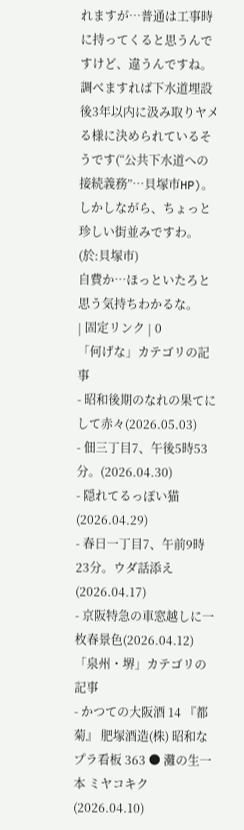れますが…普通は工事時に持ってくると思うんですけど、違うんですね。調べますれば下水道埋設後3年以内に汲み取りヤメる様に決められているそうです(“公共下水道への接続義務”…貝塚市HP)。しかしながら、ちょっと珍しい街並みですわ。
(於:貝塚市)
自費か…ほっといたろと思う気持ちわかるな。
| 固定リンク | 0
「何げな」カテゴリの記事
- 昭和後期のなれの果てにして赤々(2026.05.03)
- 佃三丁目7、午後5時53分。(2026.04.30)
- 隠れてるっぽい猫(2026.04.29)
- 春日一丁目7、午前9時23分。ウダ話添え(2026.04.17)
- 京阪特急の車窓越しに一枚春景色(2026.04.12)
「泉州・堺」カテゴリの記事
- かつての大阪酒 14 『都菊』 肥塚酒造(株) 昭和なプラ看板 363 ● 灘の生一本 ミヤコキク(2026.04.10)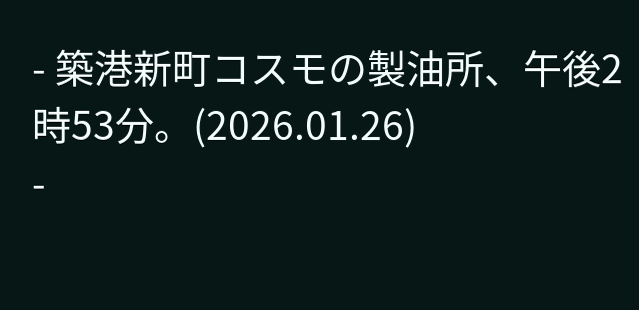- 築港新町コスモの製油所、午後2時53分。(2026.01.26)
-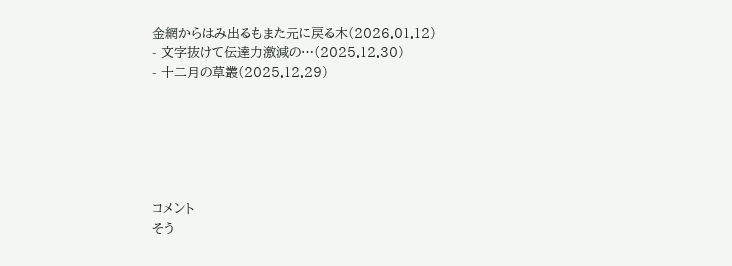金網からはみ出るもまた元に戻る木(2026.01.12)
- 文字抜けて伝達力激減の…(2025.12.30)
- 十二月の草叢(2025.12.29)






コメント
そう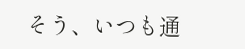そう、いつも通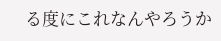る度にこれなんやろうか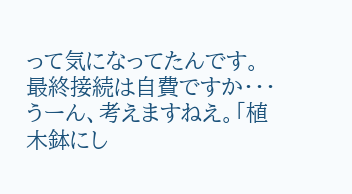って気になってたんです。
最終接続は自費ですか・・・うーん、考えますねえ。「植木鉢にし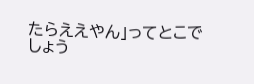たらええやん」ってとこでしょう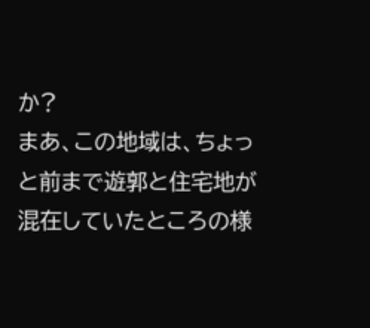か?
まあ、この地域は、ちょっと前まで遊郭と住宅地が混在していたところの様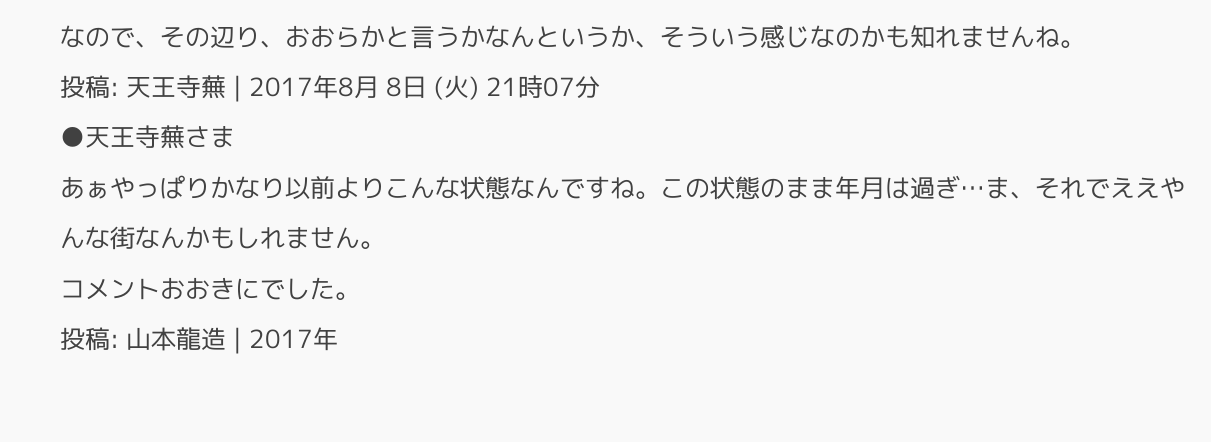なので、その辺り、おおらかと言うかなんというか、そういう感じなのかも知れませんね。
投稿: 天王寺蕪 | 2017年8月 8日 (火) 21時07分
●天王寺蕪さま
あぁやっぱりかなり以前よりこんな状態なんですね。この状態のまま年月は過ぎ…ま、それでええやんな街なんかもしれません。
コメントおおきにでした。
投稿: 山本龍造 | 2017年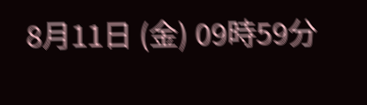8月11日 (金) 09時59分